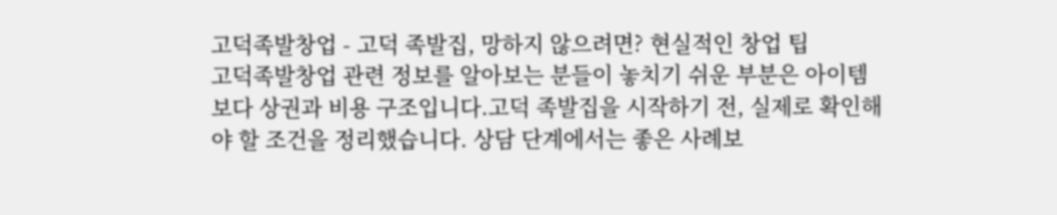고덕족발창업 - 고덕 족발집, 망하지 않으려면? 현실적인 창업 팁
고덕족발창업 관련 정보를 알아보는 분들이 놓치기 쉬운 부분은 아이템보다 상권과 비용 구조입니다.고덕 족발집을 시작하기 전, 실제로 확인해야 할 조건을 정리했습니다. 상담 단계에서는 좋은 사례보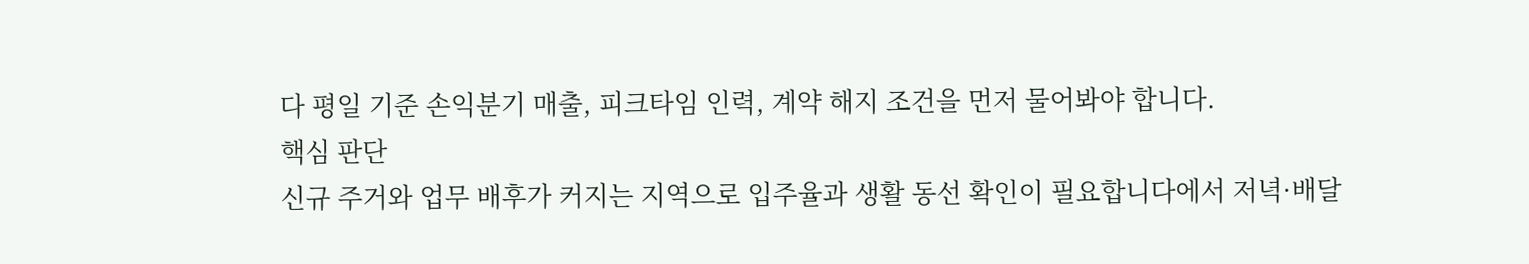다 평일 기준 손익분기 매출, 피크타임 인력, 계약 해지 조건을 먼저 물어봐야 합니다.
핵심 판단
신규 주거와 업무 배후가 커지는 지역으로 입주율과 생활 동선 확인이 필요합니다에서 저녁·배달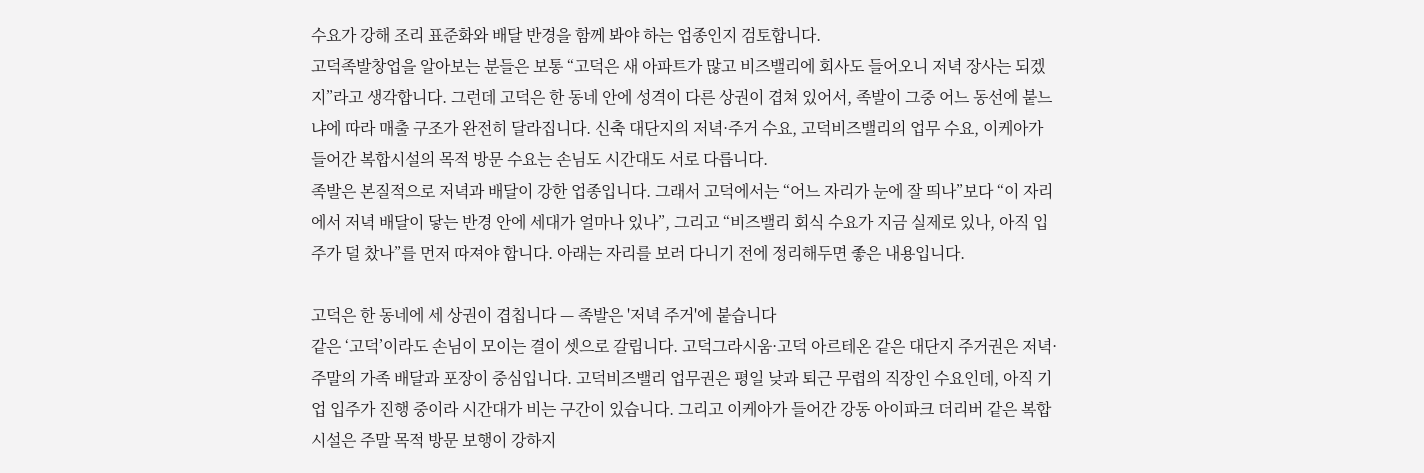수요가 강해 조리 표준화와 배달 반경을 함께 봐야 하는 업종인지 검토합니다.
고덕족발창업을 알아보는 분들은 보통 “고덕은 새 아파트가 많고 비즈밸리에 회사도 들어오니 저녁 장사는 되겠지”라고 생각합니다. 그런데 고덕은 한 동네 안에 성격이 다른 상권이 겹쳐 있어서, 족발이 그중 어느 동선에 붙느냐에 따라 매출 구조가 완전히 달라집니다. 신축 대단지의 저녁·주거 수요, 고덕비즈밸리의 업무 수요, 이케아가 들어간 복합시설의 목적 방문 수요는 손님도 시간대도 서로 다릅니다.
족발은 본질적으로 저녁과 배달이 강한 업종입니다. 그래서 고덕에서는 “어느 자리가 눈에 잘 띄나”보다 “이 자리에서 저녁 배달이 닿는 반경 안에 세대가 얼마나 있나”, 그리고 “비즈밸리 회식 수요가 지금 실제로 있나, 아직 입주가 덜 찼나”를 먼저 따져야 합니다. 아래는 자리를 보러 다니기 전에 정리해두면 좋은 내용입니다.

고덕은 한 동네에 세 상권이 겹칩니다 — 족발은 '저녁 주거'에 붙습니다
같은 ‘고덕’이라도 손님이 모이는 결이 셋으로 갈립니다. 고덕그라시움·고덕 아르테온 같은 대단지 주거권은 저녁·주말의 가족 배달과 포장이 중심입니다. 고덕비즈밸리 업무권은 평일 낮과 퇴근 무렵의 직장인 수요인데, 아직 기업 입주가 진행 중이라 시간대가 비는 구간이 있습니다. 그리고 이케아가 들어간 강동 아이파크 더리버 같은 복합시설은 주말 목적 방문 보행이 강하지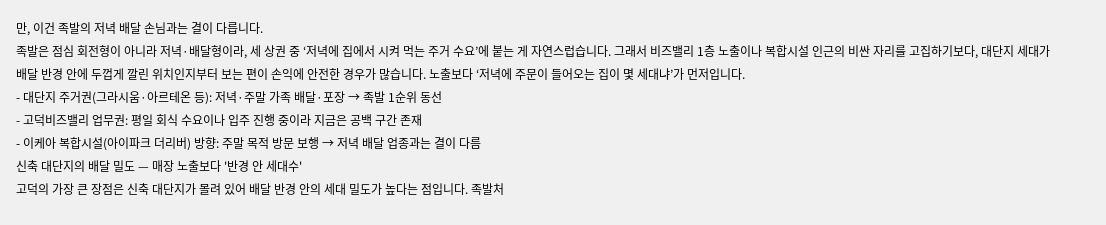만, 이건 족발의 저녁 배달 손님과는 결이 다릅니다.
족발은 점심 회전형이 아니라 저녁·배달형이라, 세 상권 중 ‘저녁에 집에서 시켜 먹는 주거 수요’에 붙는 게 자연스럽습니다. 그래서 비즈밸리 1층 노출이나 복합시설 인근의 비싼 자리를 고집하기보다, 대단지 세대가 배달 반경 안에 두껍게 깔린 위치인지부터 보는 편이 손익에 안전한 경우가 많습니다. 노출보다 ‘저녁에 주문이 들어오는 집이 몇 세대냐’가 먼저입니다.
- 대단지 주거권(그라시움·아르테온 등): 저녁·주말 가족 배달·포장 → 족발 1순위 동선
- 고덕비즈밸리 업무권: 평일 회식 수요이나 입주 진행 중이라 지금은 공백 구간 존재
- 이케아 복합시설(아이파크 더리버) 방향: 주말 목적 방문 보행 → 저녁 배달 업종과는 결이 다름
신축 대단지의 배달 밀도 — 매장 노출보다 '반경 안 세대수'
고덕의 가장 큰 장점은 신축 대단지가 몰려 있어 배달 반경 안의 세대 밀도가 높다는 점입니다. 족발처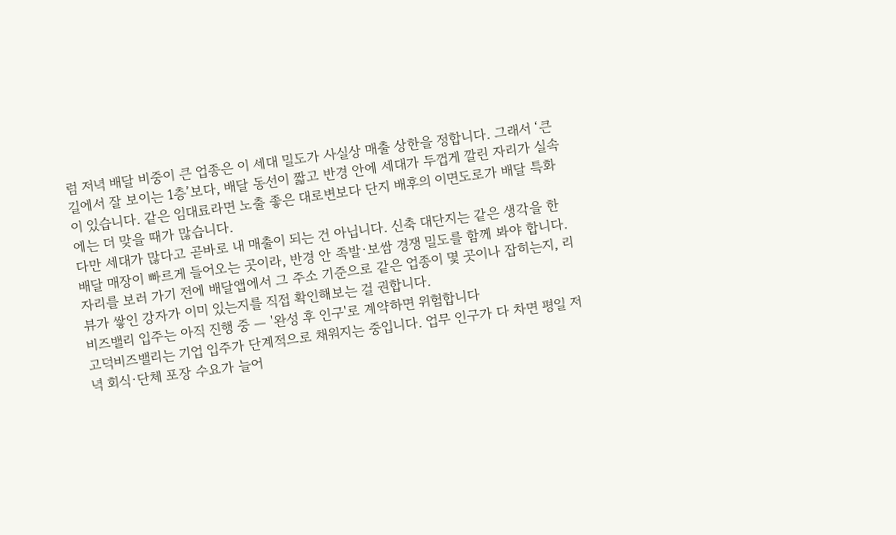럼 저녁 배달 비중이 큰 업종은 이 세대 밀도가 사실상 매출 상한을 정합니다. 그래서 ‘큰길에서 잘 보이는 1층’보다, 배달 동선이 짧고 반경 안에 세대가 두껍게 깔린 자리가 실속이 있습니다. 같은 임대료라면 노출 좋은 대로변보다 단지 배후의 이면도로가 배달 특화에는 더 맞을 때가 많습니다.
다만 세대가 많다고 곧바로 내 매출이 되는 건 아닙니다. 신축 대단지는 같은 생각을 한 배달 매장이 빠르게 들어오는 곳이라, 반경 안 족발·보쌈 경쟁 밀도를 함께 봐야 합니다. 자리를 보러 가기 전에 배달앱에서 그 주소 기준으로 같은 업종이 몇 곳이나 잡히는지, 리뷰가 쌓인 강자가 이미 있는지를 직접 확인해보는 걸 권합니다.
비즈밸리 입주는 아직 진행 중 — '완성 후 인구'로 계약하면 위험합니다
고덕비즈밸리는 기업 입주가 단계적으로 채워지는 중입니다. 업무 인구가 다 차면 평일 저녁 회식·단체 포장 수요가 늘어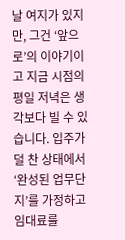날 여지가 있지만, 그건 ‘앞으로’의 이야기이고 지금 시점의 평일 저녁은 생각보다 빌 수 있습니다. 입주가 덜 찬 상태에서 ‘완성된 업무단지’를 가정하고 임대료를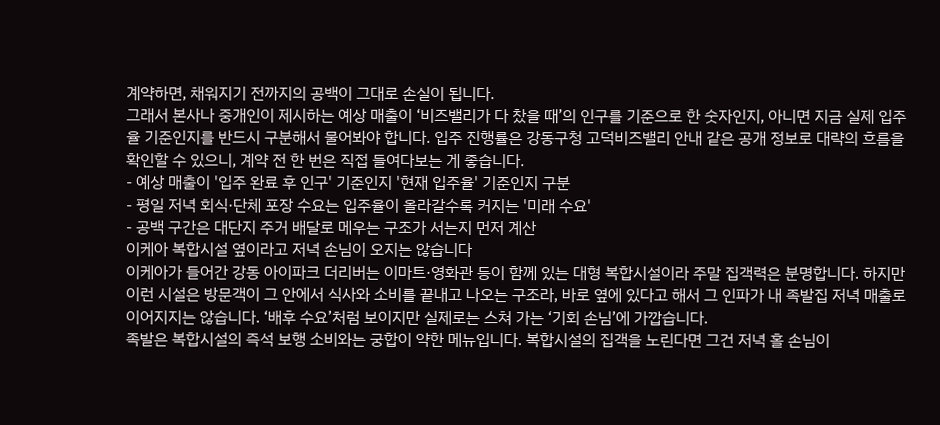계약하면, 채워지기 전까지의 공백이 그대로 손실이 됩니다.
그래서 본사나 중개인이 제시하는 예상 매출이 ‘비즈밸리가 다 찼을 때’의 인구를 기준으로 한 숫자인지, 아니면 지금 실제 입주율 기준인지를 반드시 구분해서 물어봐야 합니다. 입주 진행률은 강동구청 고덕비즈밸리 안내 같은 공개 정보로 대략의 흐름을 확인할 수 있으니, 계약 전 한 번은 직접 들여다보는 게 좋습니다.
- 예상 매출이 '입주 완료 후 인구' 기준인지 '현재 입주율' 기준인지 구분
- 평일 저녁 회식·단체 포장 수요는 입주율이 올라갈수록 커지는 '미래 수요'
- 공백 구간은 대단지 주거 배달로 메우는 구조가 서는지 먼저 계산
이케아 복합시설 옆이라고 저녁 손님이 오지는 않습니다
이케아가 들어간 강동 아이파크 더리버는 이마트·영화관 등이 함께 있는 대형 복합시설이라 주말 집객력은 분명합니다. 하지만 이런 시설은 방문객이 그 안에서 식사와 소비를 끝내고 나오는 구조라, 바로 옆에 있다고 해서 그 인파가 내 족발집 저녁 매출로 이어지지는 않습니다. ‘배후 수요’처럼 보이지만 실제로는 스쳐 가는 ‘기회 손님’에 가깝습니다.
족발은 복합시설의 즉석 보행 소비와는 궁합이 약한 메뉴입니다. 복합시설의 집객을 노린다면 그건 저녁 홀 손님이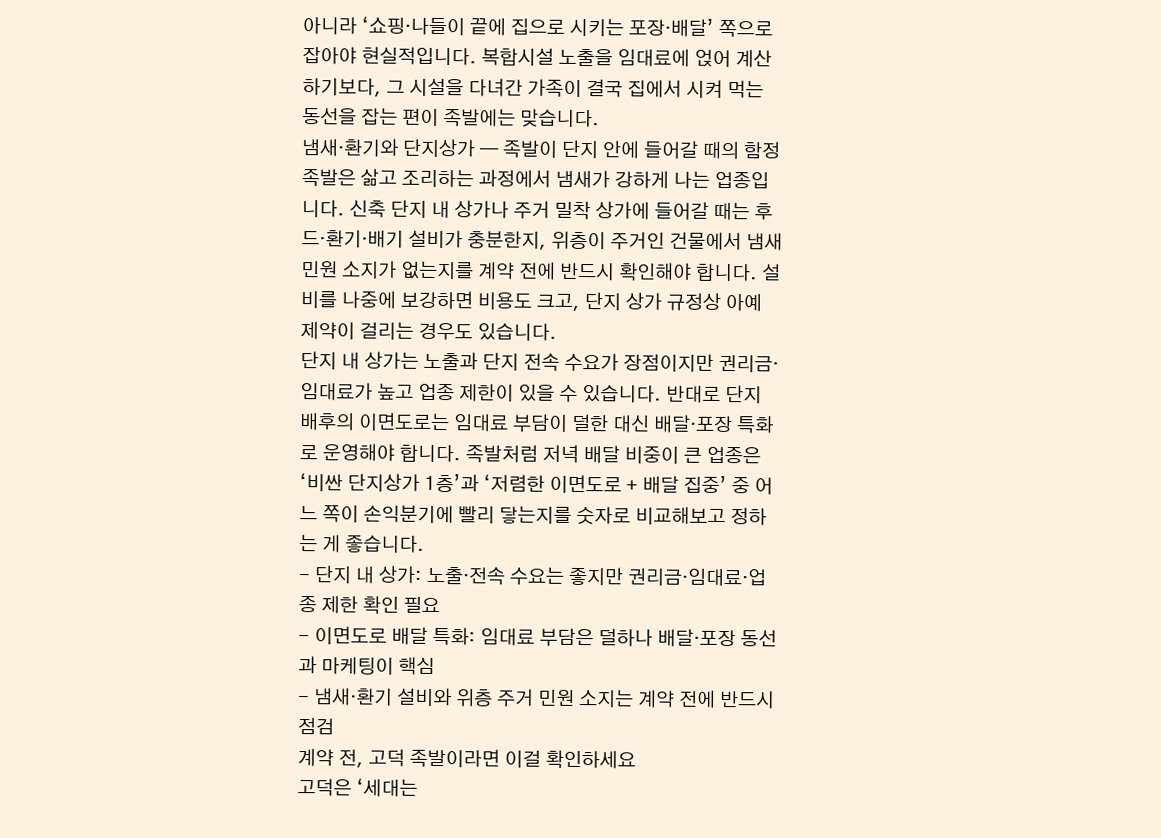아니라 ‘쇼핑·나들이 끝에 집으로 시키는 포장·배달’ 쪽으로 잡아야 현실적입니다. 복합시설 노출을 임대료에 얹어 계산하기보다, 그 시설을 다녀간 가족이 결국 집에서 시켜 먹는 동선을 잡는 편이 족발에는 맞습니다.
냄새·환기와 단지상가 — 족발이 단지 안에 들어갈 때의 함정
족발은 삶고 조리하는 과정에서 냄새가 강하게 나는 업종입니다. 신축 단지 내 상가나 주거 밀착 상가에 들어갈 때는 후드·환기·배기 설비가 충분한지, 위층이 주거인 건물에서 냄새 민원 소지가 없는지를 계약 전에 반드시 확인해야 합니다. 설비를 나중에 보강하면 비용도 크고, 단지 상가 규정상 아예 제약이 걸리는 경우도 있습니다.
단지 내 상가는 노출과 단지 전속 수요가 장점이지만 권리금·임대료가 높고 업종 제한이 있을 수 있습니다. 반대로 단지 배후의 이면도로는 임대료 부담이 덜한 대신 배달·포장 특화로 운영해야 합니다. 족발처럼 저녁 배달 비중이 큰 업종은 ‘비싼 단지상가 1층’과 ‘저렴한 이면도로 + 배달 집중’ 중 어느 쪽이 손익분기에 빨리 닿는지를 숫자로 비교해보고 정하는 게 좋습니다.
- 단지 내 상가: 노출·전속 수요는 좋지만 권리금·임대료·업종 제한 확인 필요
- 이면도로 배달 특화: 임대료 부담은 덜하나 배달·포장 동선과 마케팅이 핵심
- 냄새·환기 설비와 위층 주거 민원 소지는 계약 전에 반드시 점검
계약 전, 고덕 족발이라면 이걸 확인하세요
고덕은 ‘세대는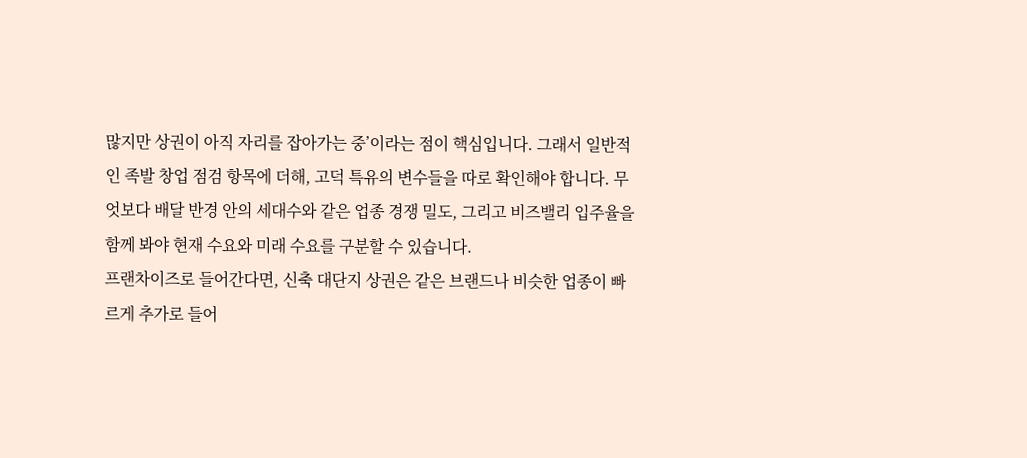많지만 상권이 아직 자리를 잡아가는 중’이라는 점이 핵심입니다. 그래서 일반적인 족발 창업 점검 항목에 더해, 고덕 특유의 변수들을 따로 확인해야 합니다. 무엇보다 배달 반경 안의 세대수와 같은 업종 경쟁 밀도, 그리고 비즈밸리 입주율을 함께 봐야 현재 수요와 미래 수요를 구분할 수 있습니다.
프랜차이즈로 들어간다면, 신축 대단지 상권은 같은 브랜드나 비슷한 업종이 빠르게 추가로 들어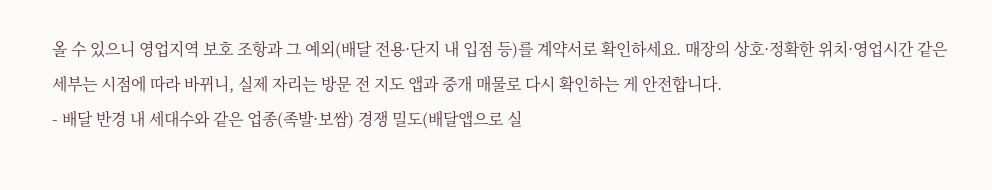올 수 있으니 영업지역 보호 조항과 그 예외(배달 전용·단지 내 입점 등)를 계약서로 확인하세요. 매장의 상호·정확한 위치·영업시간 같은 세부는 시점에 따라 바뀌니, 실제 자리는 방문 전 지도 앱과 중개 매물로 다시 확인하는 게 안전합니다.
- 배달 반경 내 세대수와 같은 업종(족발·보쌈) 경쟁 밀도(배달앱으로 실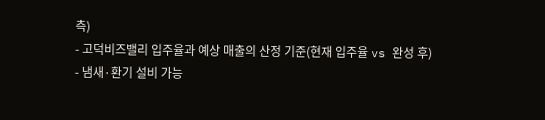측)
- 고덕비즈밸리 입주율과 예상 매출의 산정 기준(현재 입주율 vs 완성 후)
- 냄새·환기 설비 가능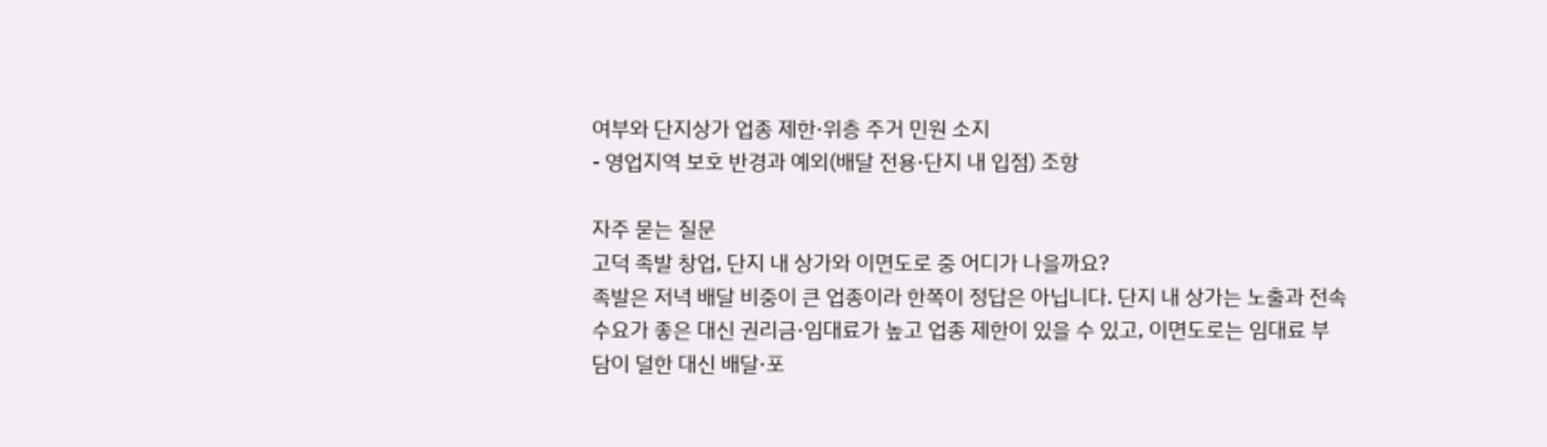여부와 단지상가 업종 제한·위층 주거 민원 소지
- 영업지역 보호 반경과 예외(배달 전용·단지 내 입점) 조항

자주 묻는 질문
고덕 족발 창업, 단지 내 상가와 이면도로 중 어디가 나을까요?
족발은 저녁 배달 비중이 큰 업종이라 한쪽이 정답은 아닙니다. 단지 내 상가는 노출과 전속 수요가 좋은 대신 권리금·임대료가 높고 업종 제한이 있을 수 있고, 이면도로는 임대료 부담이 덜한 대신 배달·포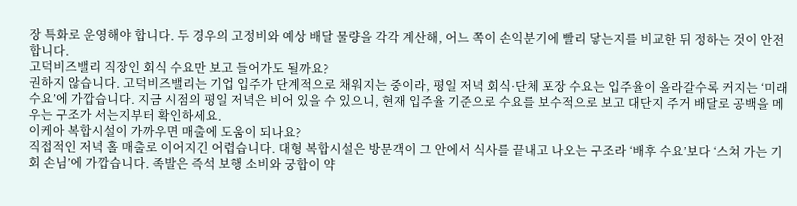장 특화로 운영해야 합니다. 두 경우의 고정비와 예상 배달 물량을 각각 계산해, 어느 쪽이 손익분기에 빨리 닿는지를 비교한 뒤 정하는 것이 안전합니다.
고덕비즈밸리 직장인 회식 수요만 보고 들어가도 될까요?
권하지 않습니다. 고덕비즈밸리는 기업 입주가 단계적으로 채워지는 중이라, 평일 저녁 회식·단체 포장 수요는 입주율이 올라갈수록 커지는 ‘미래 수요’에 가깝습니다. 지금 시점의 평일 저녁은 비어 있을 수 있으니, 현재 입주율 기준으로 수요를 보수적으로 보고 대단지 주거 배달로 공백을 메우는 구조가 서는지부터 확인하세요.
이케아 복합시설이 가까우면 매출에 도움이 되나요?
직접적인 저녁 홀 매출로 이어지긴 어렵습니다. 대형 복합시설은 방문객이 그 안에서 식사를 끝내고 나오는 구조라 ‘배후 수요’보다 ‘스쳐 가는 기회 손님’에 가깝습니다. 족발은 즉석 보행 소비와 궁합이 약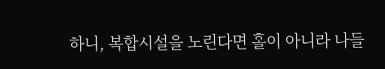하니, 복합시설을 노린다면 홀이 아니라 나들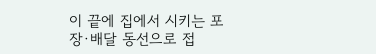이 끝에 집에서 시키는 포장·배달 동선으로 접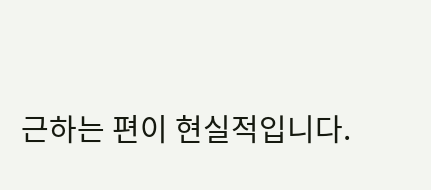근하는 편이 현실적입니다.